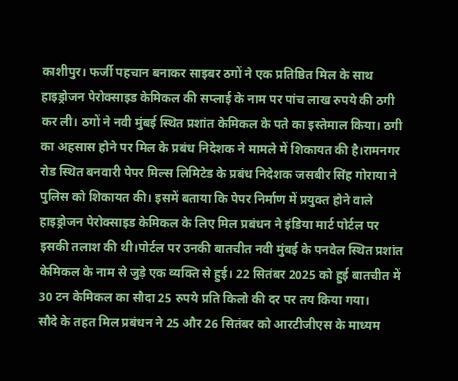काशीपुर। फर्जी पहचान बनाकर साइबर ठगों ने एक प्रतिष्ठित मिल के साथ हाइड्रोजन पेरोक्साइड केमिकल की सप्लाई के नाम पर पांच लाख रुपये की ठगी कर ली। ठगों ने नवी मुंबई स्थित प्रशांत केमिकल के पते का इस्तेमाल किया। ठगी का अहसास होने पर मिल के प्रबंध निदेशक ने मामले में शिकायत की है।रामनगर रोड स्थित बनवारी पेपर मिल्स लिमिटेड के प्रबंध निदेशक जसबीर सिंह गोराया ने पुलिस को शिकायत की। इसमें बताया कि पेपर निर्माण में प्रयुक्त होने वाले हाइड्रोजन पेरोक्साइड केमिकल के लिए मिल प्रबंधन ने इंडिया मार्ट पोर्टल पर इसकी तलाश की थी।पोर्टल पर उनकी बातचीत नवी मुंबई के पनवेल स्थित प्रशांत केमिकल के नाम से जुड़े एक व्यक्ति से हुई। 22 सितंबर 2025 को हुई बातचीत में 30 टन केमिकल का सौदा 25 रुपये प्रति किलो की दर पर तय किया गया।
सौदे के तहत मिल प्रबंधन ने 25 और 26 सितंबर को आरटीजीएस के माध्यम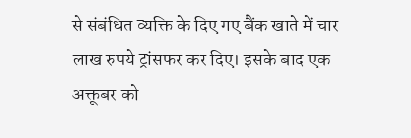से संबंधित व्यक्ति के दिए गए बैंक खाते में चार लाख रुपये ट्रांसफर कर दिए। इसके बाद एक अक्तूबर को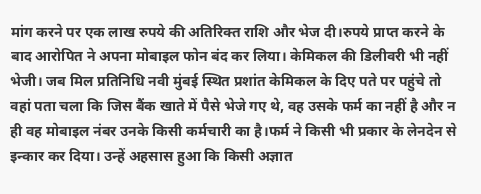मांग करने पर एक लाख रुपये की अतिरिक्त राशि और भेज दी।रुपये प्राप्त करने के बाद आरोपित ने अपना मोबाइल फोन बंद कर लिया। केमिकल की डिलीवरी भी नहीं भेजी। जब मिल प्रतिनिधि नवी मुंबई स्थित प्रशांत केमिकल के दिए पते पर पहुंचे तो वहां पता चला कि जिस बैंक खाते में पैसे भेजे गए थे, वह उसके फर्म का नहीं है और न ही वह मोबाइल नंबर उनके किसी कर्मचारी का है।फर्म ने किसी भी प्रकार के लेनदेन से इन्कार कर दिया। उन्हें अहसास हुआ कि किसी अज्ञात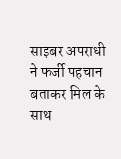साइबर अपराधी ने फर्जी पहचान बताकर मिल के साथ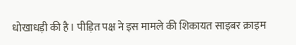धोखाधड़ी की है। पीड़ित पक्ष ने इस मामले की शिकायत साइबर क्राइम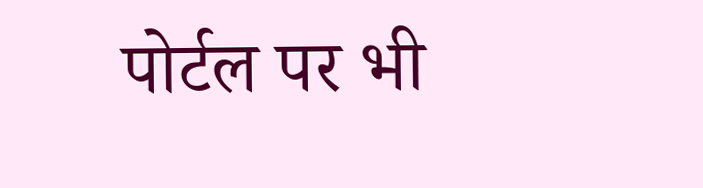पोर्टल पर भी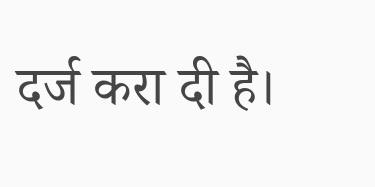दर्ज करा दी है।